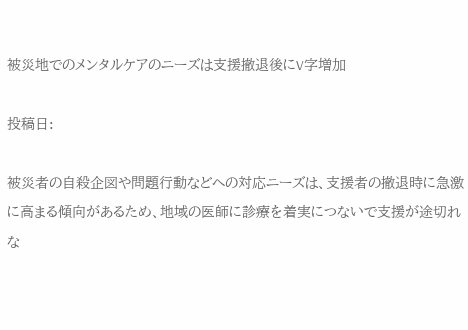被災地でのメンタルケアのニーズは支援撤退後にV字増加

投稿日:

被災者の自殺企図や問題行動などへの対応ニーズは、支援者の撤退時に急激に高まる傾向があるため、地域の医師に診療を着実につないで支援が途切れな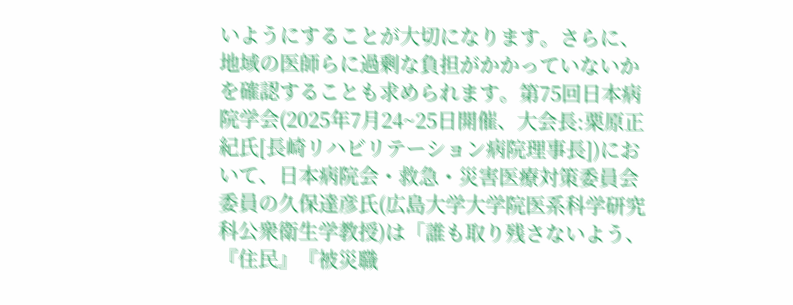いようにすることが大切になります。さらに、地域の医師らに過剰な負担がかかっていないかを確認することも求められます。第75回日本病院学会(2025年7月24~25日開催、大会長:栗原正紀氏[長崎リハビリテーション病院理事長])において、日本病院会・救急・災害医療対策委員会委員の久保達彦氏(広島大学大学院医系科学研究科公衆衛生学教授)は「誰も取り残さないよう、『住民』『被災職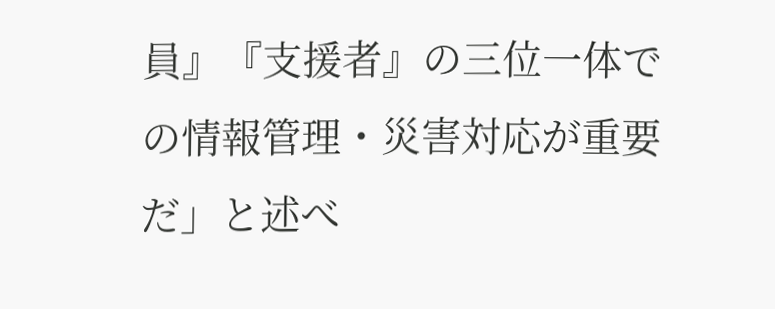員』『支援者』の三位一体での情報管理・災害対応が重要だ」と述べ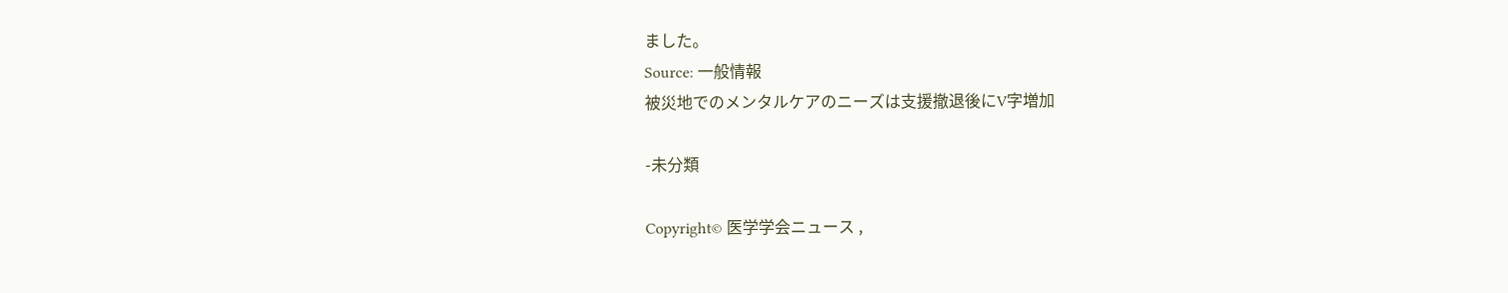ました。
Source: 一般情報
被災地でのメンタルケアのニーズは支援撤退後にV字増加

-未分類

Copyright© 医学学会ニュース ,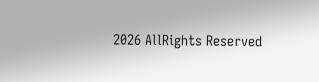2026 AllRights Reserved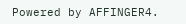Powered by AFFINGER4.